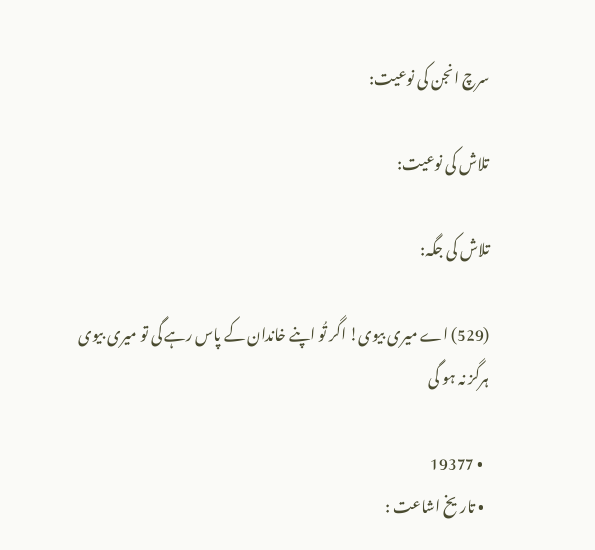سرچ انجن کی نوعیت:

تلاش کی نوعیت:

تلاش کی جگہ:

(529) اے میری بیوی! اگر تُو اپنے خاندان کے پاس رہے گی تو میری بیوی ہرگز نہ ہو گی

  • 19377
  • تاریخ اشاعت :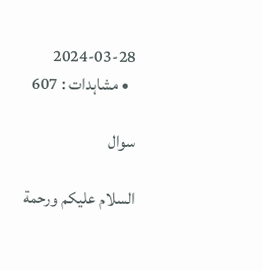2024-03-28
  • مشاہدات : 607

سوال

السلام عليكم ورحمة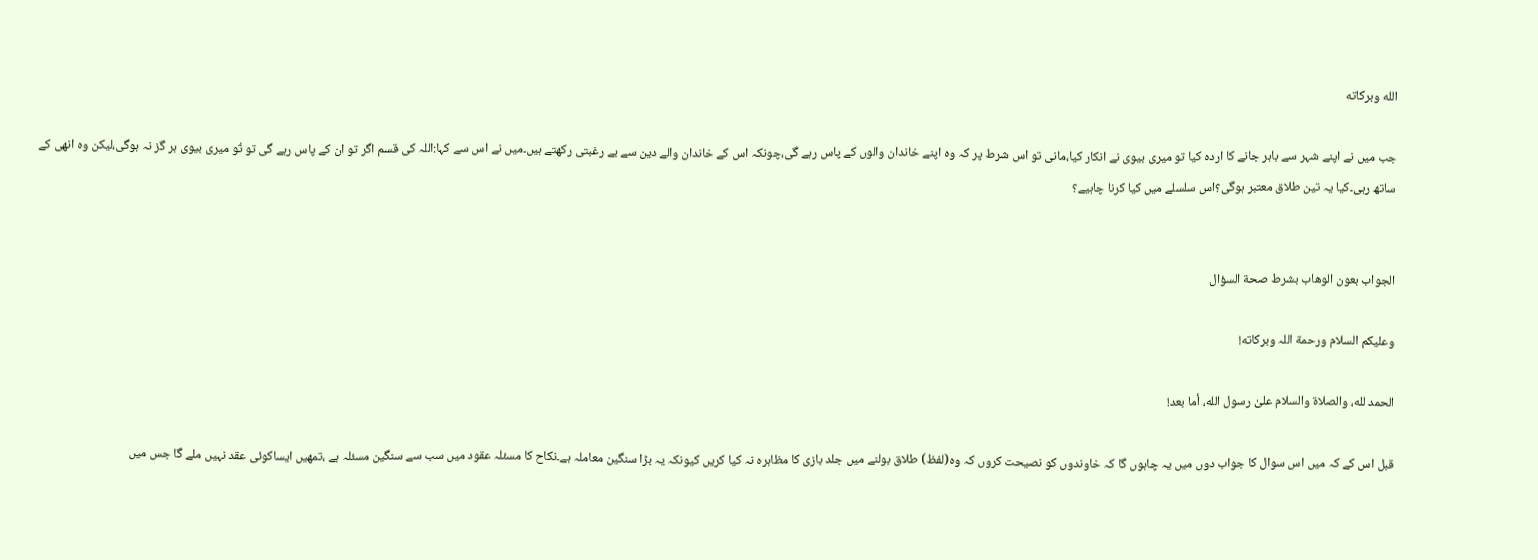الله وبركاته

جب میں نے اپنے شہر سے باہر جانے کا اردہ کیا تو میری بیوی نے انکار کیا،مانی تو اس شرط پر کہ وہ اپنے خاندان والوں کے پاس رہے گی،چونکہ اس کے خاندان والے دین سے بے رغبتی رکھتے ہیں۔میں نے اس سے کہا:اللہ کی قسم اگر تو ان کے پاس رہے گی تو تُو میری بیوی ہر گز نہ ہوگی،لیکن وہ انھی کے ساتھ رہی۔کیا یہ تین طلاق معتبر ہوگی؟اس سلسلے میں کیا کرنا چاہیے؟


الجواب بعون الوهاب بشرط صحة السؤال

وعلیکم السلام ورحمة اللہ وبرکاته!

الحمد لله، والصلاة والسلام علىٰ رسول الله، أما بعد!

قبل اس کے کہ میں اس سوال کا جواب دوں میں یہ چاہوں گا کہ خاوندوں کو نصیحت کروں کہ وہ(لفظ) طلاق بولنے میں جلد بازی کا مظاہرہ نہ کیا کریں کیونکہ یہ بڑا سنگین معاملہ ہے۔نکاح کا مسئلہ عقود میں سب سے سنگین مسئلہ ہے ،تمھیں ایساکوئی عقد نہیں ملے گا جس میں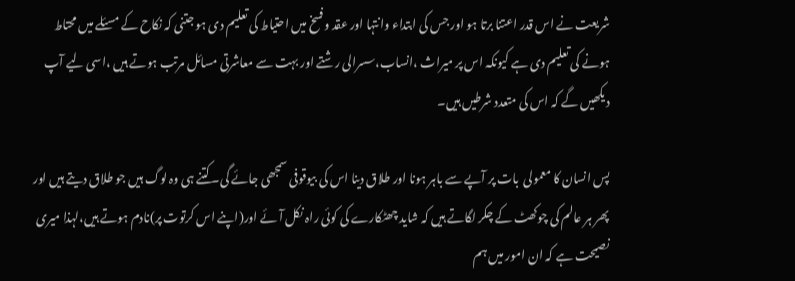شریعت نے اس قدر اعتنا برتا ہو اور جس کی ابتداء وانتہا اور عقد وفسخ میں احتیاط کی تعلیم دی ہو جتنی کہ نکاح کے مسئلے میں محتاط ہونے کی تعلیم دی ہے کیونکہ اس پر میراث ،انساب،سسرالی رشتے اور بہت سے معاشرتی مسائل مرتب ہوتے ہیں ،اسی لیے آپ دیکھیں گے کہ اس کی متعدد شرطیں ہیں۔

پس انسان کا معمولی  بات پر آپے سے باہر ہونا اور طلاق دینا اس کی بیوقوفی سمجھی جائے گی۔کتنے ہی وہ لوگ ہیں جو طلاق دیتے ہیں اور پھر ہر عالم کی چوکھٹ کے چکر لگاتے ہیں کہ شاید چھٹکارے کی کوئی راہ نکل آئے اور(اپنے اس کرتوت پر)نادم ہوتے ہیں،لہذا میری نصیحت ہے کہ ان امور میں ہم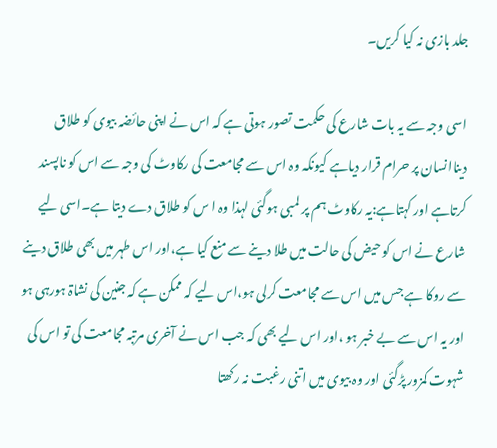جلد بازی نہ کیا کریں۔

اسی وجہ سے یہ بات شارع کی حکمت تصور ہوتی ہے کہ اس نے اپنی حائضہ بیوی کو طلاق دیناانسان پر حرام قرار دیاہے کیونکہ وہ اس سے مجامعت کی رکاوٹ کی وجہ سے اس کو ناپسند کرتاہے اور کہتاہے:یہ رکاوٹ ہم پر لمبی ہوگئی لہذا وہ ا س کو طلاق دے دیتا ہے۔اسی لیے شارع نے اس کو حیض کی حالت میں طلا دینے سے منع کیا ہے،اور اس طہر میں بھی طلاق دینے سے روکا ہے جس میں اس سے مجامعت کرلی ہو،اس لیے کہ ممکن ہے کہ جنین کی نشاۃ ہورہی ہو اور یہ اس سے بے خبر ہو ،اور اس لیے بھی کہ جب اس نے آخری مرتبہ مجامعت کی تو اس کی شہوت کمزور پڑگئی اور وہ بیوی میں اتنی رغبت نہ رکھتا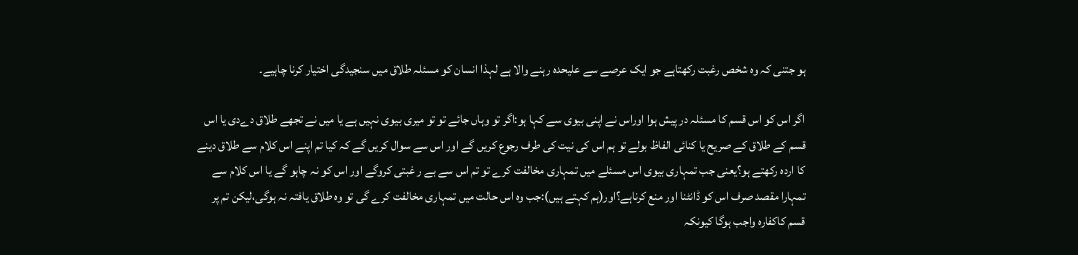ہو جتنی کہ وہ شخص رغبت رکھتاہے جو ایک عرصے سے علیحدہ رہنے والا ہے لہذا انسان کو مسئلہ طلاق میں سنجیدگی اختیار کرنا چاہیے۔

اگر اس کو اس قسم کا مسئلہ در پیش ہوا اوراس نے اپنی بیوی سے کہا ہو:اگر تو وہاں جائے تو تو میری بیوی نہیں ہے یا میں نے تجھے طلاق دےدی یا اس قسم کے طلاق کے صریح یا کنائی الفاظ بولے تو ہم اس کی نیت کی طرف رجوع کریں گے اور اس سے سوال کریں گے کہ کیا تم اپنے اس کلام سے طلاق دینے کا اردہ رکھتے ہو؟یعنی جب تمہاری بیوی اس مسئلے میں تمہاری مخالفت کرے تو تم اس سے بے ر غبتی کروگے اور اس کو نہ چاہو گے یا اس کلام سے تمہارا مقصد صرف اس کو ڈانٹنا اور منع کرناہے؟اور(ہم کہتے ہیں):جب وہ اس حالت میں تمہاری مخالفت کرے گی تو وہ طلاق یافتہ نہ ہوگی،لیکن تم پر قسم کاکفارہ واجب ہوگا کیونکہ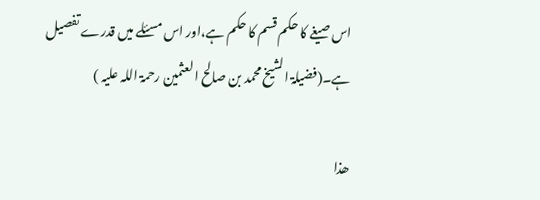اس صیغے کا حکم قسم کا حکم ہے،اور اس مسئلے میں قدرے تفصیل ہے۔(فضیلۃ الشیخ محمد بن صالح العثمین رحمۃ اللہ علیہ )

ھذا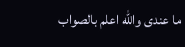ما عندی والله اعلم بالصواب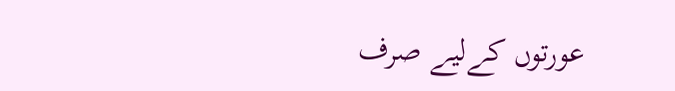عورتوں کےلیے صرف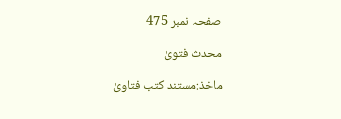صفحہ نمبر 475

محدث فتویٰ

ماخذ:مستند کتب فتاویٰ